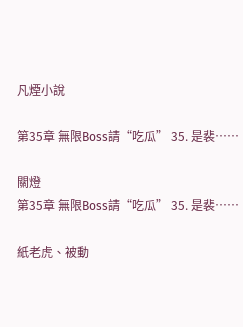凡煙小說

第35章 無限Boss請“吃瓜” 35. 是裴……

關燈
第35章 無限Boss請“吃瓜” 35. 是裴……

紙老虎、被動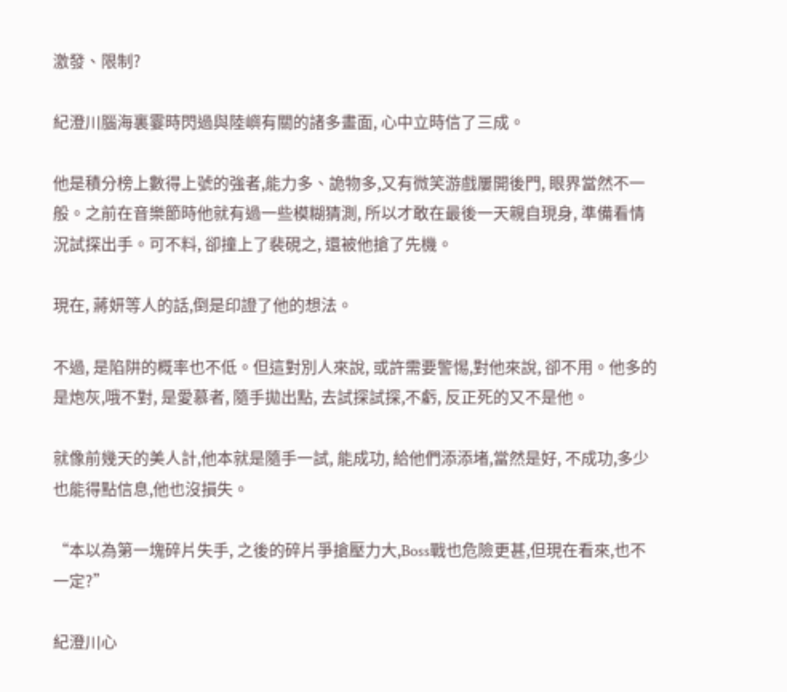激發、限制?

紀澄川腦海裏霎時閃過與陸嶼有關的諸多畫面, 心中立時信了三成。

他是積分榜上數得上號的強者,能力多、詭物多,又有微笑游戲屢開後門, 眼界當然不一般。之前在音樂節時他就有過一些模糊猜測, 所以才敢在最後一天親自現身, 準備看情況試探出手。可不料, 卻撞上了裴硯之, 還被他搶了先機。

現在, 蔣妍等人的話,倒是印證了他的想法。

不過, 是陷阱的概率也不低。但這對別人來說, 或許需要警惕,對他來說, 卻不用。他多的是炮灰,哦不對, 是愛慕者, 隨手拋出點, 去試探試探,不虧, 反正死的又不是他。

就像前幾天的美人計,他本就是隨手一試, 能成功, 給他們添添堵,當然是好, 不成功,多少也能得點信息,他也沒損失。

“本以為第一塊碎片失手, 之後的碎片爭搶壓力大,Boss戰也危險更甚,但現在看來,也不一定?”

紀澄川心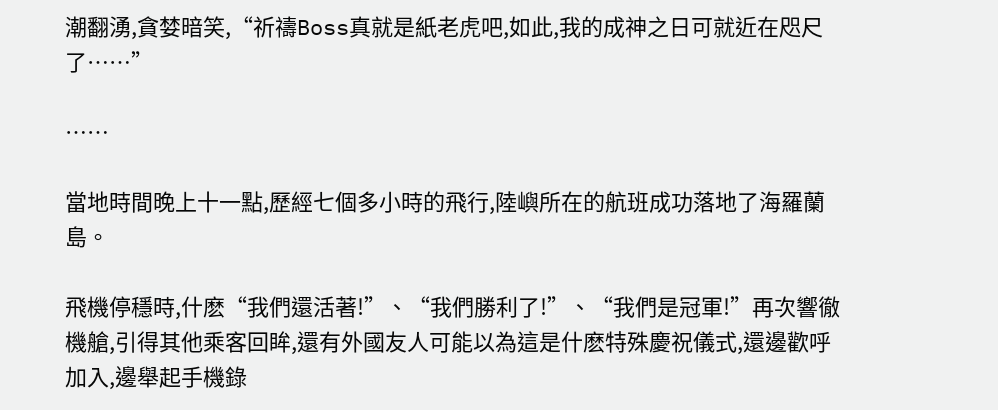潮翻湧,貪婪暗笑,“祈禱Boss真就是紙老虎吧,如此,我的成神之日可就近在咫尺了……”

……

當地時間晚上十一點,歷經七個多小時的飛行,陸嶼所在的航班成功落地了海羅蘭島。

飛機停穩時,什麽“我們還活著!”、“我們勝利了!”、“我們是冠軍!”再次響徹機艙,引得其他乘客回眸,還有外國友人可能以為這是什麽特殊慶祝儀式,還邊歡呼加入,邊舉起手機錄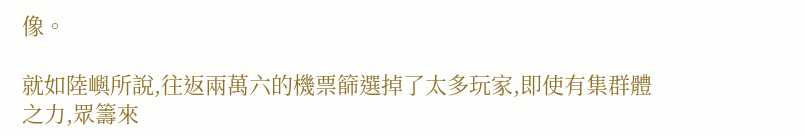像。

就如陸嶼所說,往返兩萬六的機票篩選掉了太多玩家,即使有集群體之力,眾籌來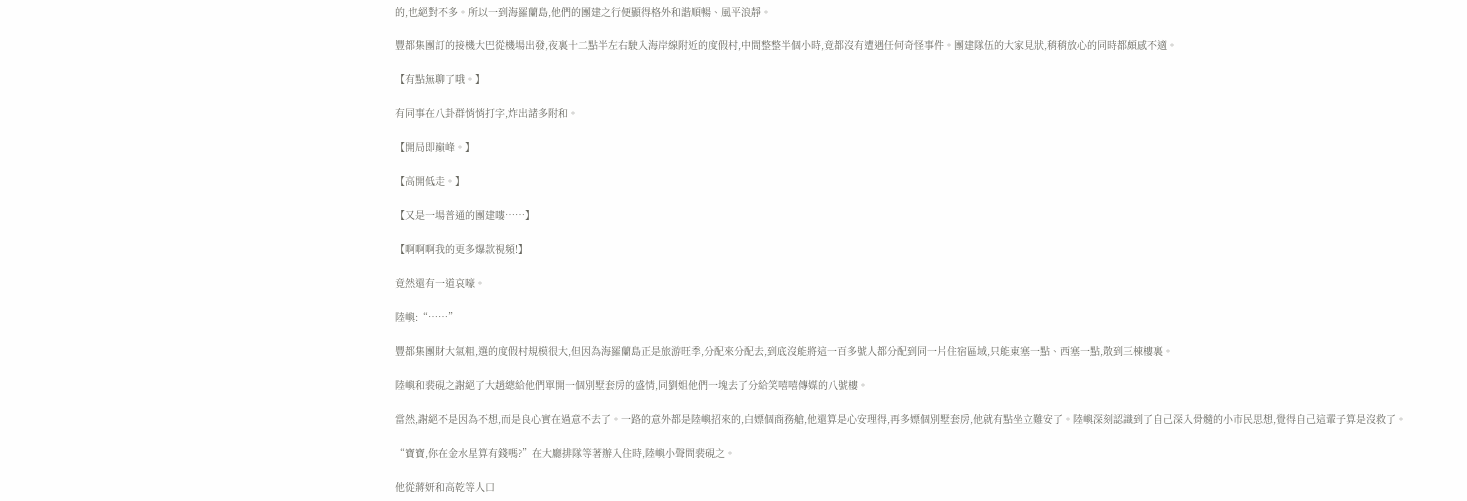的,也絕對不多。所以一到海羅蘭島,他們的團建之行便顯得格外和諧順暢、風平浪靜。

豐都集團訂的接機大巴從機場出發,夜裏十二點半左右駛入海岸線附近的度假村,中間整整半個小時,竟都沒有遭遇任何奇怪事件。團建隊伍的大家見狀,稍稍放心的同時都頗感不適。

【有點無聊了哦。】

有同事在八卦群悄悄打字,炸出諸多附和。

【開局即巔峰。】

【高開低走。】

【又是一場普通的團建嘍……】

【啊啊啊我的更多爆款視頻!】

竟然還有一道哀嚎。

陸嶼:“……”

豐都集團財大氣粗,選的度假村規模很大,但因為海羅蘭島正是旅游旺季,分配來分配去,到底沒能將這一百多號人都分配到同一片住宿區域,只能東塞一點、西塞一點,散到三棟樓裏。

陸嶼和裴硯之謝絕了大趙總給他們單開一個別墅套房的盛情,同劉姐他們一塊去了分給笑嘻嘻傳媒的八號樓。

當然,謝絕不是因為不想,而是良心實在過意不去了。一路的意外都是陸嶼招來的,白嫖個商務艙,他還算是心安理得,再多嫖個別墅套房,他就有點坐立難安了。陸嶼深刻認識到了自己深入骨髓的小市民思想,覺得自己這輩子算是沒救了。

“寶寶,你在金水星算有錢嗎?”在大廳排隊等著辦入住時,陸嶼小聲問裴硯之。

他從蔣妍和高乾等人口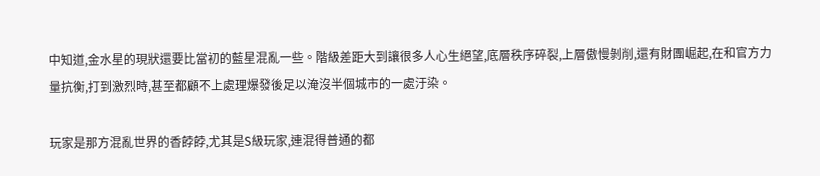中知道,金水星的現狀還要比當初的藍星混亂一些。階級差距大到讓很多人心生絕望,底層秩序碎裂,上層傲慢剝削,還有財團崛起,在和官方力量抗衡,打到激烈時,甚至都顧不上處理爆發後足以淹沒半個城市的一處汙染。

玩家是那方混亂世界的香餑餑,尤其是S級玩家,連混得普通的都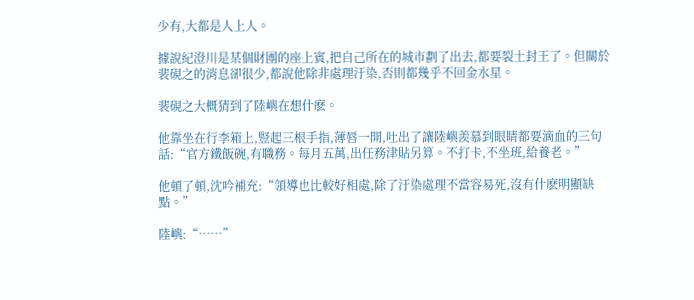少有,大都是人上人。

據說紀澄川是某個財團的座上賓,把自己所在的城市劃了出去,都要裂土封王了。但關於裴硯之的消息卻很少,都說他除非處理汙染,否則都幾乎不回金水星。

裴硯之大概猜到了陸嶼在想什麽。

他靠坐在行李箱上,豎起三根手指,薄唇一開,吐出了讓陸嶼羨慕到眼睛都要滴血的三句話:“官方鐵飯碗,有職務。每月五萬,出任務津貼另算。不打卡,不坐班,給養老。”

他頓了頓,沈吟補充:“領導也比較好相處,除了汙染處理不當容易死,沒有什麽明顯缺點。”

陸嶼:“……”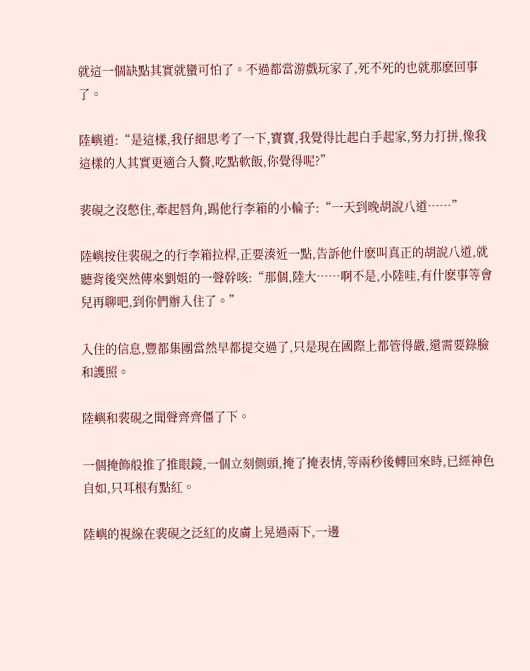就這一個缺點其實就蠻可怕了。不過都當游戲玩家了,死不死的也就那麽回事了。

陸嶼道:“是這樣,我仔細思考了一下,寶寶,我覺得比起白手起家,努力打拼,像我這樣的人其實更適合入贅,吃點軟飯,你覺得呢?”

裴硯之沒憋住,牽起唇角,踢他行李箱的小輪子:“一天到晚胡說八道……”

陸嶼按住裴硯之的行李箱拉桿,正要湊近一點,告訴他什麽叫真正的胡說八道,就聽背後突然傳來劉姐的一聲幹咳:“那個,陸大……啊不是,小陸哇,有什麽事等會兒再聊吧,到你們辦入住了。”

入住的信息,豐都集團當然早都提交過了,只是現在國際上都管得嚴,還需要錄臉和護照。

陸嶼和裴硯之聞聲齊齊僵了下。

一個掩飾般推了推眼鏡,一個立刻側頭,掩了掩表情,等兩秒後轉回來時,已經神色自如,只耳根有點紅。

陸嶼的視線在裴硯之泛紅的皮膚上晃過兩下,一邊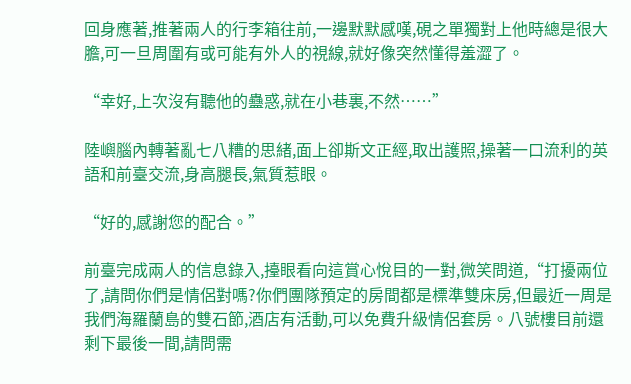回身應著,推著兩人的行李箱往前,一邊默默感嘆,硯之單獨對上他時總是很大膽,可一旦周圍有或可能有外人的視線,就好像突然懂得羞澀了。

“幸好,上次沒有聽他的蠱惑,就在小巷裏,不然……”

陸嶼腦內轉著亂七八糟的思緒,面上卻斯文正經,取出護照,操著一口流利的英語和前臺交流,身高腿長,氣質惹眼。

“好的,感謝您的配合。”

前臺完成兩人的信息錄入,擡眼看向這賞心悅目的一對,微笑問道,“打擾兩位了,請問你們是情侶對嗎?你們團隊預定的房間都是標準雙床房,但最近一周是我們海羅蘭島的雙石節,酒店有活動,可以免費升級情侶套房。八號樓目前還剩下最後一間,請問需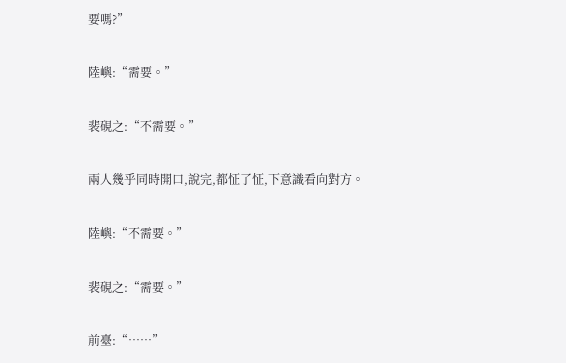要嗎?”

陸嶼:“需要。”

裴硯之:“不需要。”

兩人幾乎同時開口,說完,都怔了怔,下意識看向對方。

陸嶼:“不需要。”

裴硯之:“需要。”

前臺:“……”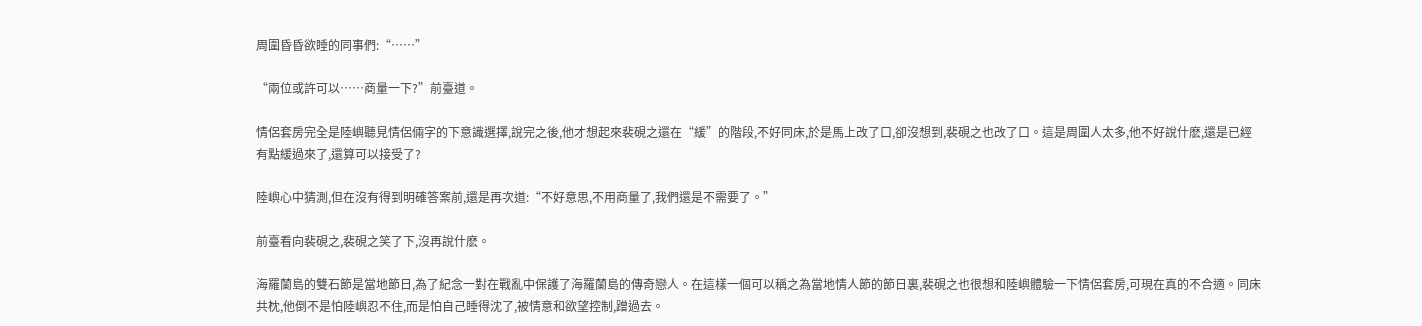周圍昏昏欲睡的同事們:“……”

“兩位或許可以……商量一下?”前臺道。

情侶套房完全是陸嶼聽見情侶倆字的下意識選擇,說完之後,他才想起來裴硯之還在“緩”的階段,不好同床,於是馬上改了口,卻沒想到,裴硯之也改了口。這是周圍人太多,他不好說什麽,還是已經有點緩過來了,還算可以接受了?

陸嶼心中猜測,但在沒有得到明確答案前,還是再次道:“不好意思,不用商量了,我們還是不需要了。”

前臺看向裴硯之,裴硯之笑了下,沒再說什麽。

海羅蘭島的雙石節是當地節日,為了紀念一對在戰亂中保護了海羅蘭島的傳奇戀人。在這樣一個可以稱之為當地情人節的節日裏,裴硯之也很想和陸嶼體驗一下情侶套房,可現在真的不合適。同床共枕,他倒不是怕陸嶼忍不住,而是怕自己睡得沈了,被情意和欲望控制,蹭過去。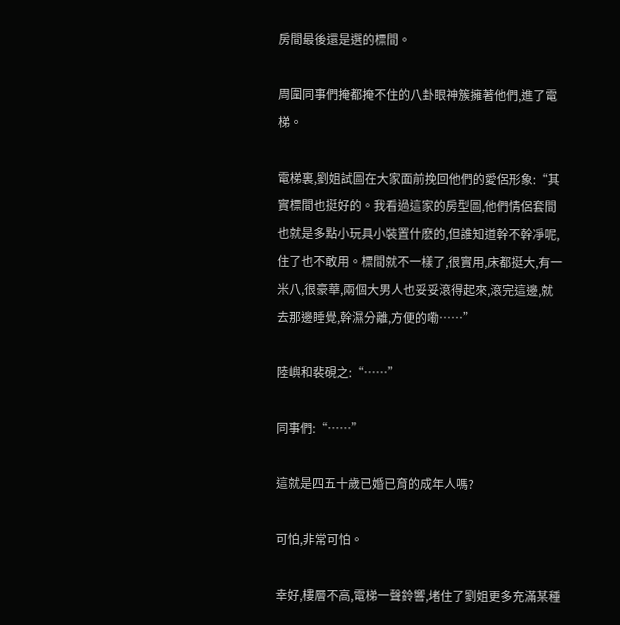房間最後還是選的標間。

周圍同事們掩都掩不住的八卦眼神簇擁著他們,進了電梯。

電梯裏,劉姐試圖在大家面前挽回他們的愛侶形象:“其實標間也挺好的。我看過這家的房型圖,他們情侶套間也就是多點小玩具小裝置什麽的,但誰知道幹不幹凈呢,住了也不敢用。標間就不一樣了,很實用,床都挺大,有一米八,很豪華,兩個大男人也妥妥滾得起來,滾完這邊,就去那邊睡覺,幹濕分離,方便的嘞……”

陸嶼和裴硯之:“……”

同事們:“……”

這就是四五十歲已婚已育的成年人嗎?

可怕,非常可怕。

幸好,樓層不高,電梯一聲鈴響,堵住了劉姐更多充滿某種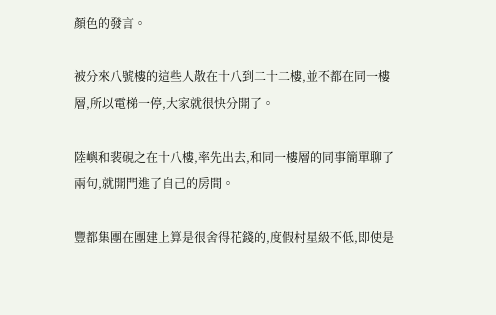顏色的發言。

被分來八號樓的這些人散在十八到二十二樓,並不都在同一樓層,所以電梯一停,大家就很快分開了。

陸嶼和裴硯之在十八樓,率先出去,和同一樓層的同事簡單聊了兩句,就開門進了自己的房間。

豐都集團在團建上算是很舍得花錢的,度假村星級不低,即使是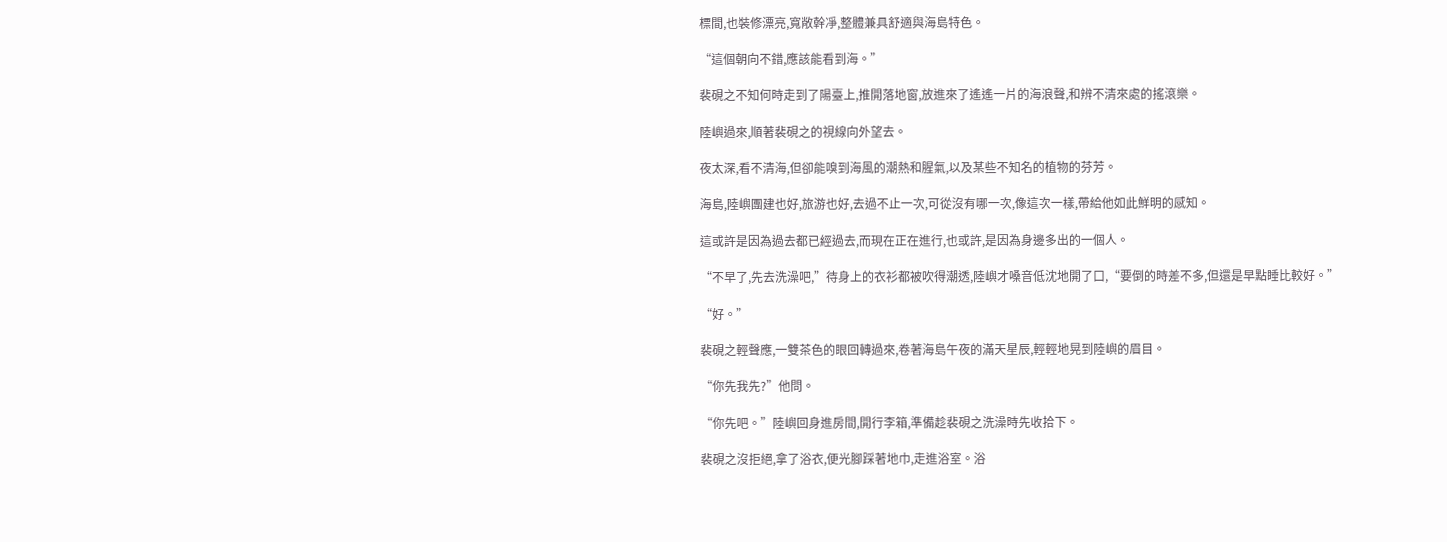標間,也裝修漂亮,寬敞幹凈,整體兼具舒適與海島特色。

“這個朝向不錯,應該能看到海。”

裴硯之不知何時走到了陽臺上,推開落地窗,放進來了遙遙一片的海浪聲,和辨不清來處的搖滾樂。

陸嶼過來,順著裴硯之的視線向外望去。

夜太深,看不清海,但卻能嗅到海風的潮熱和腥氣,以及某些不知名的植物的芬芳。

海島,陸嶼團建也好,旅游也好,去過不止一次,可從沒有哪一次,像這次一樣,帶給他如此鮮明的感知。

這或許是因為過去都已經過去,而現在正在進行,也或許,是因為身邊多出的一個人。

“不早了,先去洗澡吧,”待身上的衣衫都被吹得潮透,陸嶼才嗓音低沈地開了口,“要倒的時差不多,但還是早點睡比較好。”

“好。”

裴硯之輕聲應,一雙茶色的眼回轉過來,卷著海島午夜的滿天星辰,輕輕地晃到陸嶼的眉目。

“你先我先?”他問。

“你先吧。”陸嶼回身進房間,開行李箱,準備趁裴硯之洗澡時先收拾下。

裴硯之沒拒絕,拿了浴衣,便光腳踩著地巾,走進浴室。浴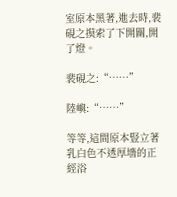室原本黑著,進去時,裴硯之摸索了下開關,開了燈。

裴硯之:“……”

陸嶼:“……”

等等,這間原本豎立著乳白色不透厚墻的正經浴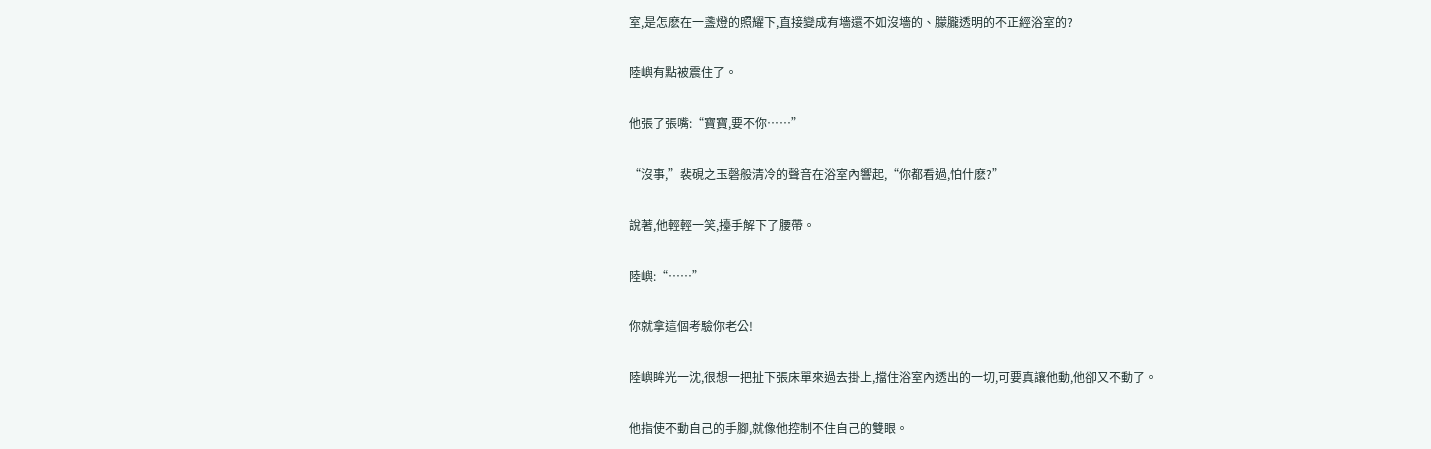室,是怎麽在一盞燈的照耀下,直接變成有墻還不如沒墻的、朦朧透明的不正經浴室的?

陸嶼有點被震住了。

他張了張嘴:“寶寶,要不你……”

“沒事,”裴硯之玉磬般清冷的聲音在浴室內響起,“你都看過,怕什麽?”

說著,他輕輕一笑,擡手解下了腰帶。

陸嶼:“……”

你就拿這個考驗你老公!

陸嶼眸光一沈,很想一把扯下張床單來過去掛上,擋住浴室內透出的一切,可要真讓他動,他卻又不動了。

他指使不動自己的手腳,就像他控制不住自己的雙眼。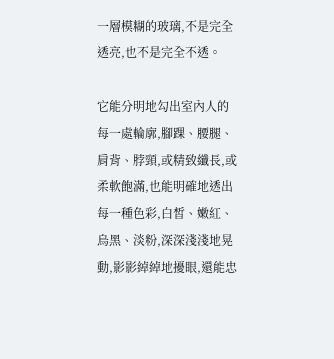一層模糊的玻璃,不是完全透亮,也不是完全不透。

它能分明地勾出室內人的每一處輪廓,腳踝、腰腿、肩背、脖頸,或精致纖長,或柔軟飽滿,也能明確地透出每一種色彩,白皙、嫩紅、烏黑、淡粉,深深淺淺地晃動,影影綽綽地擾眼,還能忠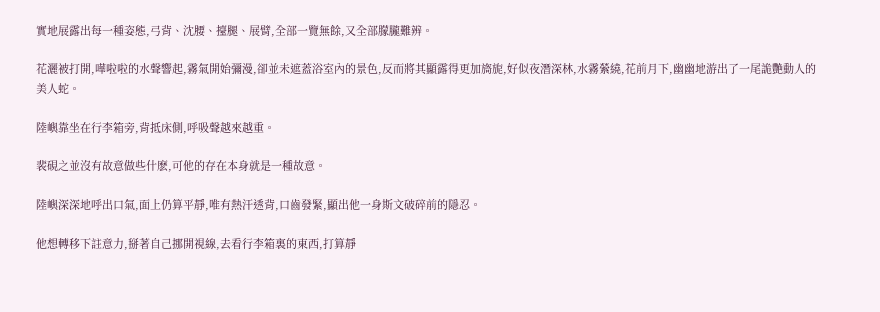實地展露出每一種姿態,弓背、沈腰、擡腿、展臂,全部一覽無餘,又全部朦朧難辨。

花灑被打開,嘩啦啦的水聲響起,霧氣開始彌漫,卻並未遮蓋浴室內的景色,反而將其顯露得更加旖旎,好似夜潛深林,水霧縈繞,花前月下,幽幽地游出了一尾詭艷動人的美人蛇。

陸嶼靠坐在行李箱旁,背抵床側,呼吸聲越來越重。

裴硯之並沒有故意做些什麽,可他的存在本身就是一種故意。

陸嶼深深地呼出口氣,面上仍算平靜,唯有熱汗透背,口齒發緊,顯出他一身斯文破碎前的隱忍。

他想轉移下註意力,掰著自己挪開視線,去看行李箱裏的東西,打算靜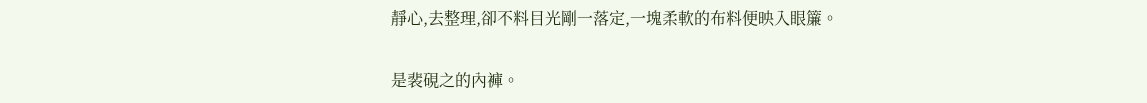靜心,去整理,卻不料目光剛一落定,一塊柔軟的布料便映入眼簾。

是裴硯之的內褲。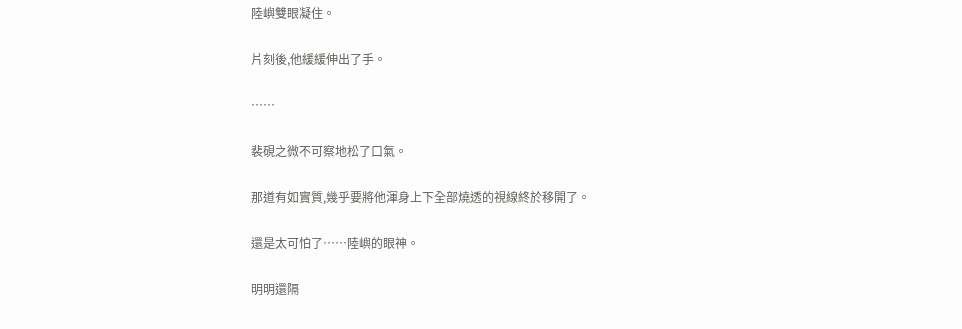陸嶼雙眼凝住。

片刻後,他緩緩伸出了手。

……

裴硯之微不可察地松了口氣。

那道有如實質,幾乎要將他渾身上下全部燒透的視線終於移開了。

還是太可怕了……陸嶼的眼神。

明明還隔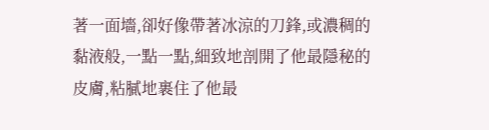著一面墻,卻好像帶著冰涼的刀鋒,或濃稠的黏液般,一點一點,細致地剖開了他最隱秘的皮膚,粘膩地裹住了他最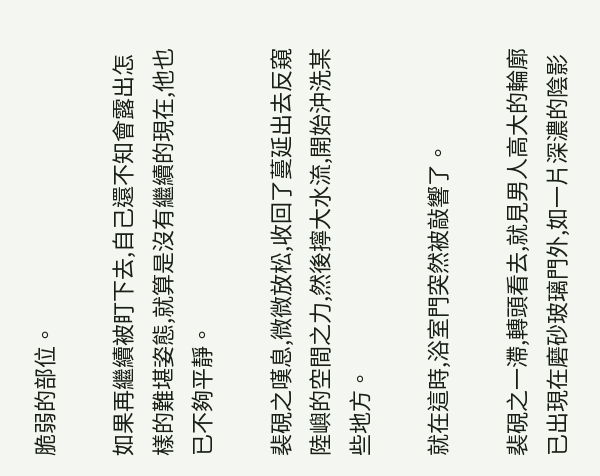脆弱的部位。

如果再繼續被盯下去,自己還不知會露出怎樣的難堪姿態,就算是沒有繼續的現在,他也已不夠平靜。

裴硯之嘆息,微微放松,收回了蔓延出去反窺陸嶼的空間之力,然後擰大水流,開始沖洗某些地方。

就在這時,浴室門突然被敲響了。

裴硯之一滯,轉頭看去,就見男人高大的輪廓已出現在磨砂玻璃門外,如一片深濃的陰影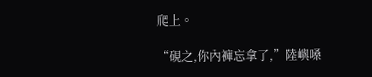爬上。

“硯之,你內褲忘拿了,”陸嶼嗓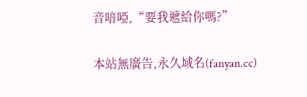音喑啞,“要我遞給你嗎?”

本站無廣告,永久域名(fanyan.cc)